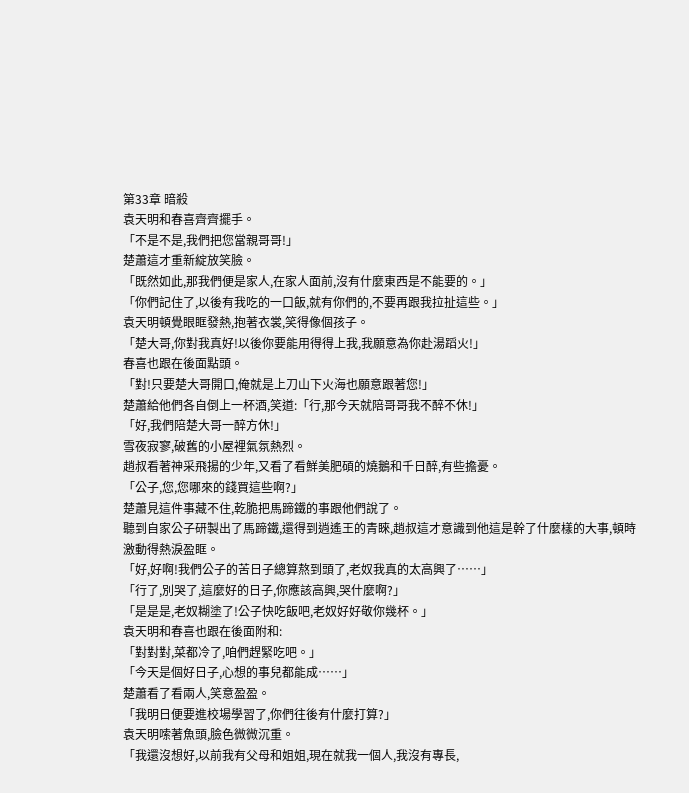第33章 暗殺
袁天明和春喜齊齊擺手。
「不是不是,我們把您當親哥哥!」
楚蕭這才重新綻放笑臉。
「既然如此,那我們便是家人,在家人面前,沒有什麼東西是不能要的。」
「你們記住了,以後有我吃的一口飯,就有你們的,不要再跟我拉扯這些。」
袁天明頓覺眼眶發熱,抱著衣裳,笑得像個孩子。
「楚大哥,你對我真好!以後你要能用得得上我,我願意為你赴湯蹈火!」
春喜也跟在後面點頭。
「對!只要楚大哥開口,俺就是上刀山下火海也願意跟著您!」
楚蕭給他們各自倒上一杯酒,笑道:「行,那今天就陪哥哥我不醉不休!」
「好,我們陪楚大哥一醉方休!」
雪夜寂寥,破舊的小屋裡氣氛熱烈。
趙叔看著神采飛揚的少年,又看了看鮮美肥碩的燒鵝和千日醉,有些擔憂。
「公子,您,您哪來的錢買這些啊?」
楚蕭見這件事藏不住,乾脆把馬蹄鐵的事跟他們說了。
聽到自家公子研製出了馬蹄鐵,還得到逍遙王的青睞,趙叔這才意識到他這是幹了什麼樣的大事,頓時激動得熱淚盈眶。
「好,好啊!我們公子的苦日子總算熬到頭了,老奴我真的太高興了……」
「行了,別哭了,這麼好的日子,你應該高興,哭什麼啊?」
「是是是,老奴糊塗了!公子快吃飯吧,老奴好好敬你幾杯。」
袁天明和春喜也跟在後面附和:
「對對對,菜都冷了,咱們趕緊吃吧。」
「今天是個好日子,心想的事兒都能成……」
楚蕭看了看兩人,笑意盈盈。
「我明日便要進校場學習了,你們往後有什麼打算?」
袁天明嗦著魚頭,臉色微微沉重。
「我還沒想好,以前我有父母和姐姐,現在就我一個人,我沒有專長,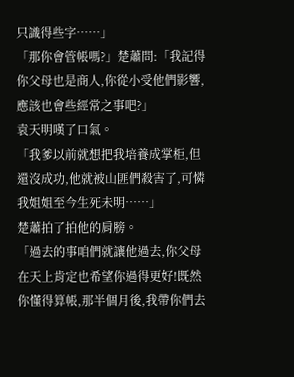只識得些字……」
「那你會管帳嗎?」楚蕭問:「我記得你父母也是商人,你從小受他們影響,應該也會些經常之事吧?」
袁天明嘆了口氣。
「我爹以前就想把我培養成掌柜,但還沒成功,他就被山匪們殺害了,可憐我姐姐至今生死未明……」
楚蕭拍了拍他的肩膀。
「過去的事咱們就讓他過去,你父母在天上肯定也希望你過得更好!既然你懂得算帳,那半個月後,我帶你們去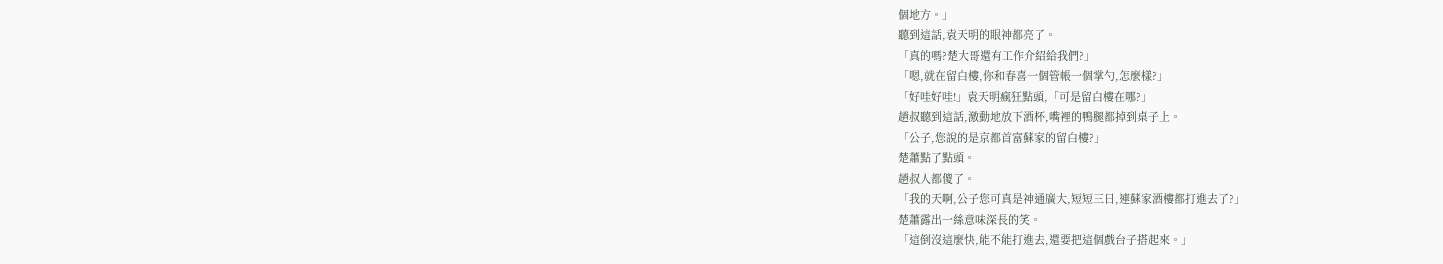個地方。」
聽到這話,袁天明的眼神都亮了。
「真的嗎?楚大哥還有工作介紹給我們?」
「嗯,就在留白樓,你和春喜一個管帳一個掌勺,怎麼樣?」
「好哇好哇!」袁天明瘋狂點頭,「可是留白樓在哪?」
趙叔聽到這話,激動地放下酒杯,嘴裡的鴨腿都掉到桌子上。
「公子,您說的是京都首富蘇家的留白樓?」
楚蕭點了點頭。
趙叔人都傻了。
「我的天啊,公子您可真是神通廣大,短短三日,連蘇家酒樓都打進去了?」
楚蕭露出一絲意味深長的笑。
「這倒沒這麼快,能不能打進去,還要把這個戲台子搭起來。」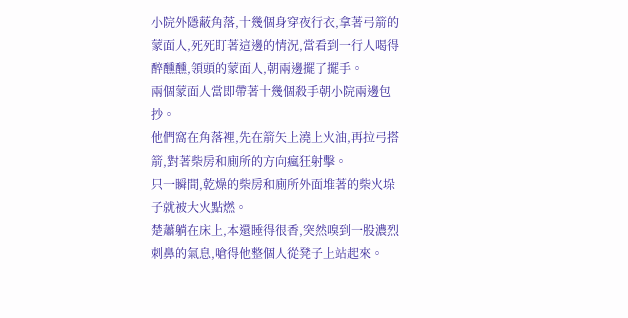小院外隱蔽角落,十幾個身穿夜行衣,拿著弓箭的蒙面人,死死盯著這邊的情況,當看到一行人喝得醉醺醺,領頭的蒙面人,朝兩邊擺了擺手。
兩個蒙面人當即帶著十幾個殺手朝小院兩邊包抄。
他們窩在角落裡,先在箭矢上澆上火油,再拉弓搭箭,對著柴房和廁所的方向瘋狂射擊。
只一瞬間,乾燥的柴房和廁所外面堆著的柴火垛子就被大火點燃。
楚蕭躺在床上,本還睡得很香,突然嗅到一股濃烈刺鼻的氣息,嗆得他整個人從凳子上站起來。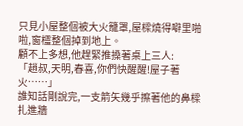只見小屋整個被大火籠罩,屋樑燒得噼里啪啦,窗欞整個掉到地上。
顧不上多想,他趕緊推搡著桌上三人:
「趙叔,天明,春喜,你們快醒醒!屋子著火……」
誰知話剛說完,一支箭矢幾乎擦著他的鼻樑扎進牆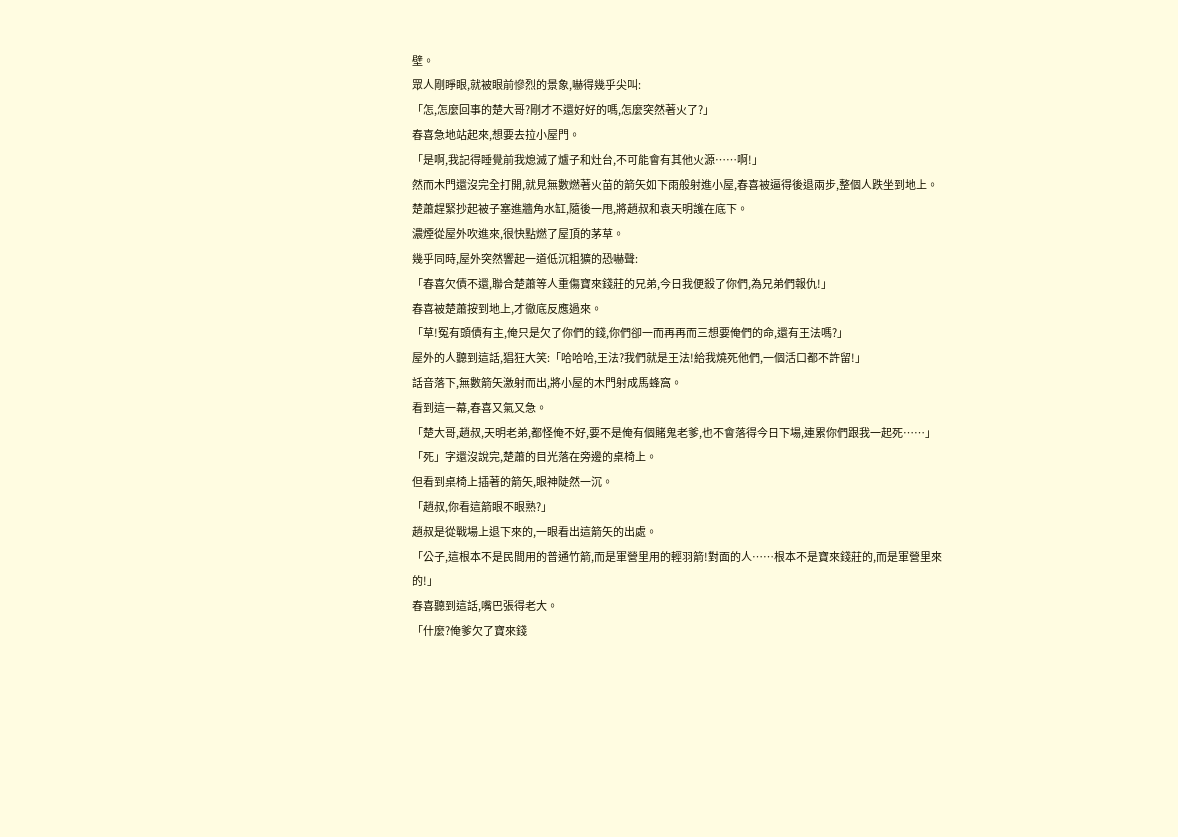壁。
眾人剛睜眼,就被眼前慘烈的景象,嚇得幾乎尖叫:
「怎,怎麼回事的楚大哥?剛才不還好好的嗎,怎麼突然著火了?」
春喜急地站起來,想要去拉小屋門。
「是啊,我記得睡覺前我熄滅了爐子和灶台,不可能會有其他火源……啊!」
然而木門還沒完全打開,就見無數燃著火苗的箭矢如下雨般射進小屋,春喜被逼得後退兩步,整個人跌坐到地上。
楚蕭趕緊抄起被子塞進牆角水缸,隨後一甩,將趙叔和袁天明護在底下。
濃煙從屋外吹進來,很快點燃了屋頂的茅草。
幾乎同時,屋外突然響起一道低沉粗獷的恐嚇聲:
「春喜欠債不還,聯合楚蕭等人重傷寶來錢莊的兄弟,今日我便殺了你們,為兄弟們報仇!」
春喜被楚蕭按到地上,才徹底反應過來。
「草!冤有頭債有主,俺只是欠了你們的錢,你們卻一而再再而三想要俺們的命,還有王法嗎?」
屋外的人聽到這話,猖狂大笑:「哈哈哈,王法?我們就是王法!給我燒死他們,一個活口都不許留!」
話音落下,無數箭矢激射而出,將小屋的木門射成馬蜂窩。
看到這一幕,春喜又氣又急。
「楚大哥,趙叔,天明老弟,都怪俺不好,要不是俺有個賭鬼老爹,也不會落得今日下場,連累你們跟我一起死……」
「死」字還沒說完,楚蕭的目光落在旁邊的桌椅上。
但看到桌椅上插著的箭矢,眼神陡然一沉。
「趙叔,你看這箭眼不眼熟?」
趙叔是從戰場上退下來的,一眼看出這箭矢的出處。
「公子,這根本不是民間用的普通竹箭,而是軍營里用的輕羽箭!對面的人……根本不是寶來錢莊的,而是軍營里來的!」
春喜聽到這話,嘴巴張得老大。
「什麼?俺爹欠了寶來錢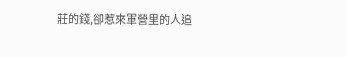莊的錢,卻惹來軍營里的人追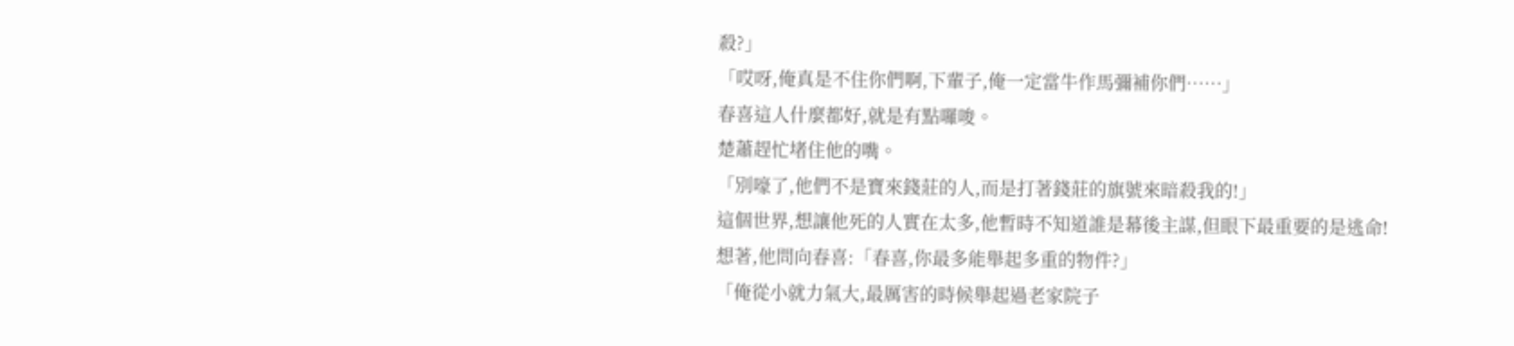殺?」
「哎呀,俺真是不住你們啊,下輩子,俺一定當牛作馬彌補你們……」
春喜這人什麼都好,就是有點囉唆。
楚蕭趕忙堵住他的嘴。
「別嚎了,他們不是寶來錢莊的人,而是打著錢莊的旗號來暗殺我的!」
這個世界,想讓他死的人實在太多,他暫時不知道誰是幕後主謀,但眼下最重要的是逃命!
想著,他問向春喜:「春喜,你最多能舉起多重的物件?」
「俺從小就力氣大,最厲害的時候舉起過老家院子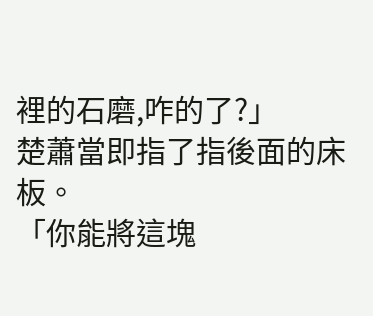裡的石磨,咋的了?」
楚蕭當即指了指後面的床板。
「你能將這塊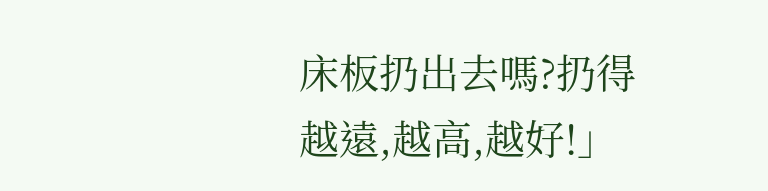床板扔出去嗎?扔得越遠,越高,越好!」